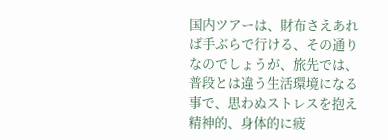国内ツアーは、財布さえあれば手ぶらで行ける、その通りなのでしょうが、旅先では、普段とは違う生活環境になる事で、思わぬストレスを抱え精神的、身体的に疲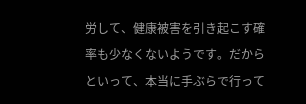労して、健康被害を引き起こす確率も少なくないようです。だからといって、本当に手ぶらで行って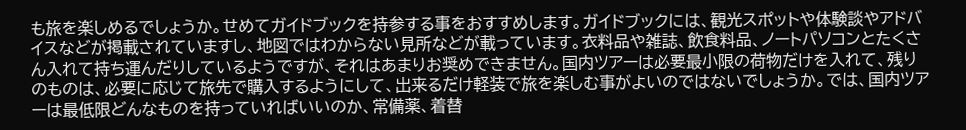も旅を楽しめるでしょうか。せめてガイドブックを持参する事をおすすめします。ガイドブックには、観光スポットや体験談やアドバイスなどが掲載されていますし、地図ではわからない見所などが載っています。衣料品や雑誌、飲食料品、ノートパソコンとたくさん入れて持ち運んだりしているようですが、それはあまりお奨めできません。国内ツアーは必要最小限の荷物だけを入れて、残りのものは、必要に応じて旅先で購入するようにして、出来るだけ軽装で旅を楽しむ事がよいのではないでしょうか。では、国内ツアーは最低限どんなものを持っていればいいのか、常備薬、着替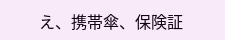え、携帯傘、保険証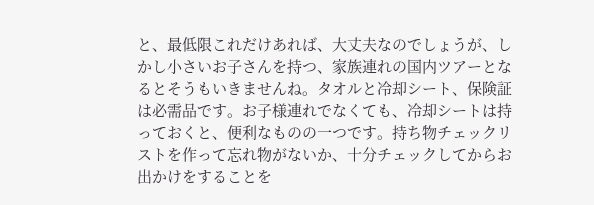と、最低限これだけあれば、大丈夫なのでしょうが、しかし小さいお子さんを持つ、家族連れの国内ツアーとなるとそうもいきませんね。タオルと冷却シート、保険証は必需品です。お子様連れでなくても、冷却シートは持っておくと、便利なものの一つです。持ち物チェックリストを作って忘れ物がないか、十分チェックしてからお出かけをすることを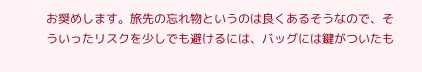お奨めします。旅先の忘れ物というのは良くあるそうなので、そういったリスクを少しでも避けるには、バッグには鍵がついたも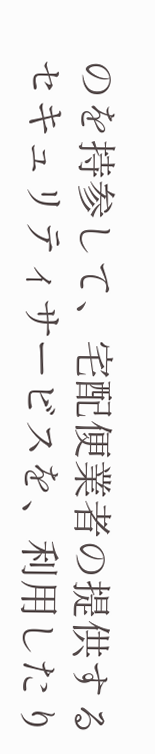のを持参して、宅配便業者の提供するセキュリティサービスを、利用したり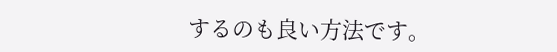するのも良い方法です。